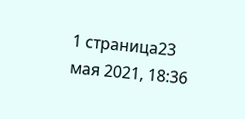1 страница23 мая 2021, 18:36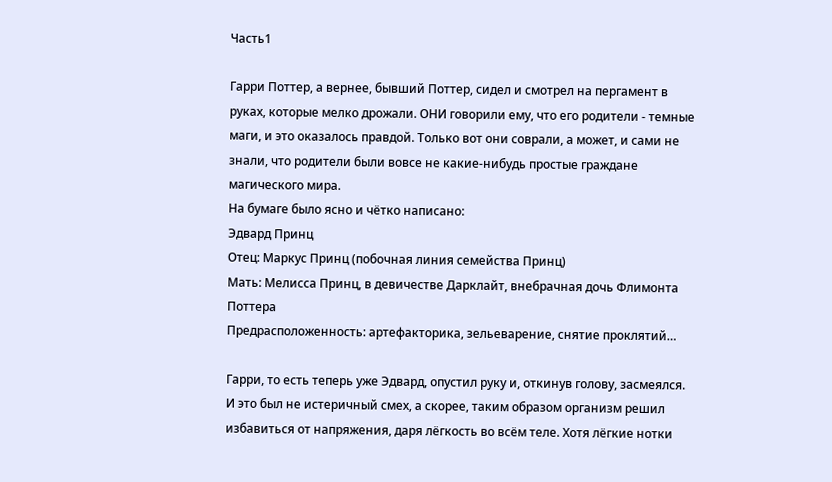Часть1

Гарри Поттер, а вернее, бывший Поттер, сидел и смотрел на пергамент в руках, которые мелко дрожали. ОНИ говорили ему, что его родители - темные маги, и это оказалось правдой. Только вот они соврали, а может, и сами не знали, что родители были вовсе не какие-нибудь простые граждане магического мира.
На бумаге было ясно и чётко написано:
Эдвард Принц
Отец: Маркус Принц (побочная линия семейства Принц)
Мать: Мелисса Принц, в девичестве Дарклайт, внебрачная дочь Флимонта Поттера
Предрасположенность: артефакторика, зельеварение, снятие проклятий…

Гарри, то есть теперь уже Эдвард, опустил руку и, откинув голову, засмеялся. И это был не истеричный смех, а скорее, таким образом организм решил избавиться от напряжения, даря лёгкость во всём теле. Хотя лёгкие нотки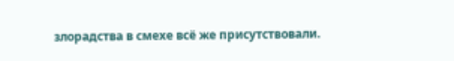злорадства в смехе всё же присутствовали.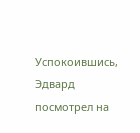Успокоившись, Эдвард посмотрел на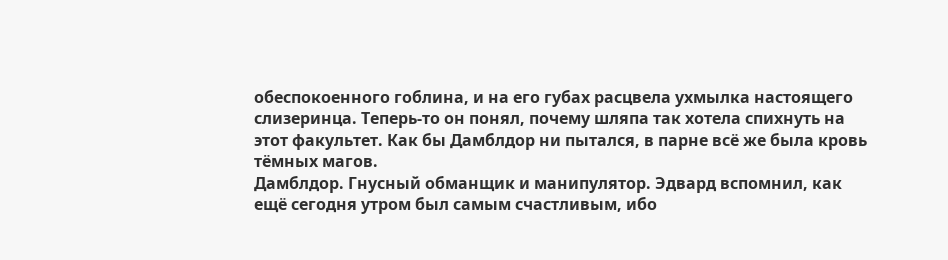обеспокоенного гоблина, и на его губах расцвела ухмылка настоящего слизеринца. Теперь-то он понял, почему шляпа так хотела спихнуть на этот факультет. Как бы Дамблдор ни пытался, в парне всё же была кровь тёмных магов.
Дамблдор. Гнусный обманщик и манипулятор. Эдвард вспомнил, как ещё сегодня утром был самым счастливым, ибо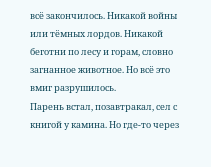всё закончилось. Никакой войны или тёмных лордов. Никакой беготни по лесу и горам, словно загнанное животное. Но всё это вмиг разрушилось.
Парень встал, позавтракал, сел с книгой у камина. Но где-то через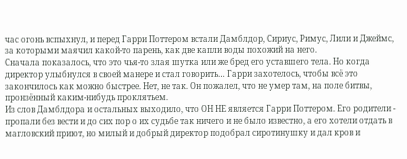час огонь вспыхнул, и перед Гарри Поттером встали Дамблдор, Сириус, Римус, Лили и Джеймс, за которыми маячил какой-то парень, как две капли воды похожий на него.
Сначала показалось, что это чья-то злая шутка или же бред его уставшего тела. Но когда директор улыбнулся в своей манере и стал говорить… Гарри захотелось, чтобы всё это закончилось как можно быстрее. Нет, не так. Он пожалел, что не умер там, на поле битвы, пронзённый каким-нибудь проклятьем.
Из слов Дамблдора и остальных выходило, что ОН НЕ является Гарри Поттером. Его родители - пропали без вести и до сих пор о их судьбе так ничего и не было известно, а его хотели отдать в магловский приют, но милый и добрый директор подобрал сиротинушку и дал кров и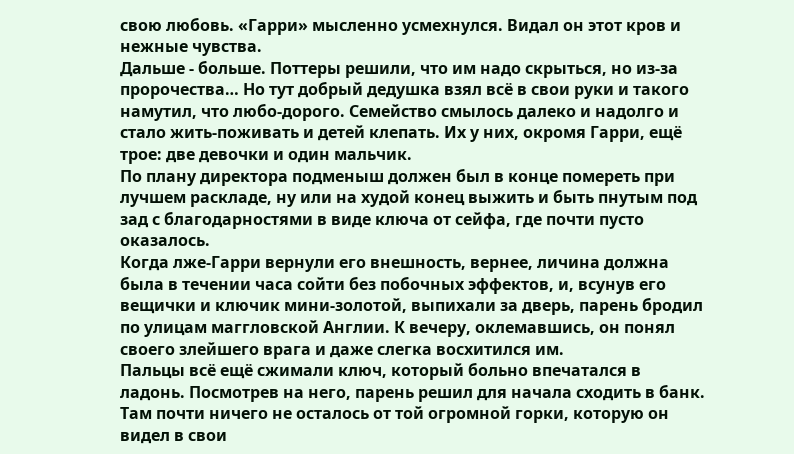свою любовь. «Гарри» мысленно усмехнулся. Видал он этот кров и нежные чувства.
Дальше - больше. Поттеры решили, что им надо скрыться, но из-за пророчества… Но тут добрый дедушка взял всё в свои руки и такого намутил, что любо-дорого. Семейство смылось далеко и надолго и стало жить-поживать и детей клепать. Их у них, окромя Гарри, ещё трое: две девочки и один мальчик.
По плану директора подменыш должен был в конце помереть при лучшем раскладе, ну или на худой конец выжить и быть пнутым под зад с благодарностями в виде ключа от сейфа, где почти пусто оказалось.
Когда лже-Гарри вернули его внешность, вернее, личина должна была в течении часа сойти без побочных эффектов, и, всунув его вещички и ключик мини-золотой, выпихали за дверь, парень бродил по улицам маггловской Англии. К вечеру, оклемавшись, он понял своего злейшего врага и даже слегка восхитился им.
Пальцы всё ещё сжимали ключ, который больно впечатался в ладонь. Посмотрев на него, парень решил для начала сходить в банк. Там почти ничего не осталось от той огромной горки, которую он видел в свои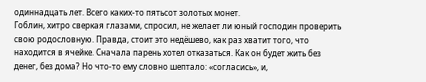одиннадцать лет. Всего каких-то пятьсот золотых монет.
Гоблин, хитро сверкая глазами, спросил, не желает ли юный господин проверить свою родословную. Правда, стоит это недёшево, как раз хватит того, что находится в ячейке. Сначала парень хотел отказаться. Как он будет жить без денег, без дома? Но что-то ему словно шептало: «согласись», и,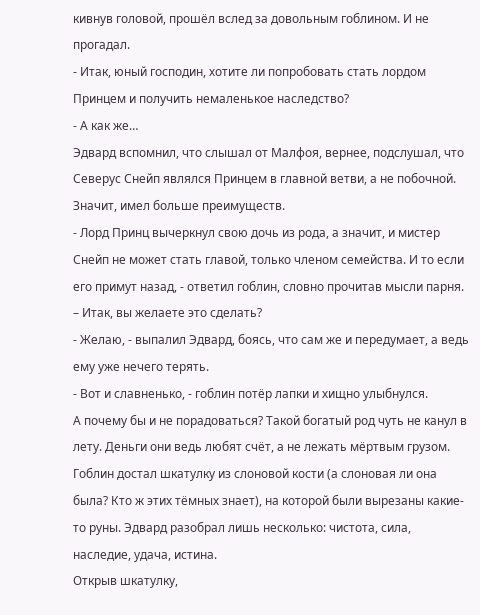кивнув головой, прошёл вслед за довольным гоблином. И не прогадал.
- Итак, юный господин, хотите ли попробовать стать лордом Принцем и получить немаленькое наследство?
- А как же…
Эдвард вспомнил, что слышал от Малфоя, вернее, подслушал, что Северус Снейп являлся Принцем в главной ветви, а не побочной. Значит, имел больше преимуществ.
- Лорд Принц вычеркнул свою дочь из рода, а значит, и мистер Снейп не может стать главой, только членом семейства. И то если его примут назад, - ответил гоблин, словно прочитав мысли парня. – Итак, вы желаете это сделать?
- Желаю, - выпалил Эдвард, боясь, что сам же и передумает, а ведь ему уже нечего терять.
- Вот и славненько, - гоблин потёр лапки и хищно улыбнулся.
А почему бы и не порадоваться? Такой богатый род чуть не канул в лету. Деньги они ведь любят счёт, а не лежать мёртвым грузом. Гоблин достал шкатулку из слоновой кости (а слоновая ли она была? Кто ж этих тёмных знает), на которой были вырезаны какие-то руны. Эдвард разобрал лишь несколько: чистота, сила, наследие, удача, истина.
Открыв шкатулку,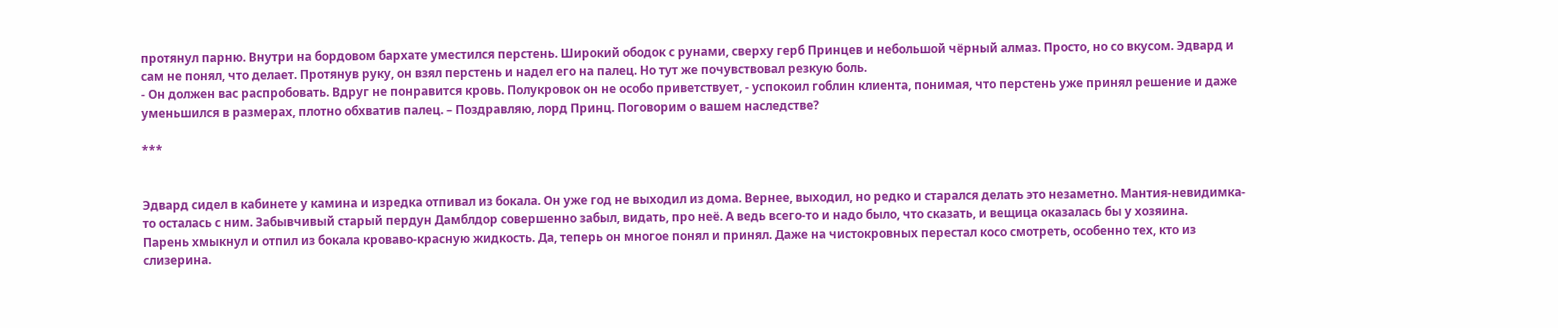протянул парню. Внутри на бордовом бархате уместился перстень. Широкий ободок с рунами, сверху герб Принцев и небольшой чёрный алмаз. Просто, но со вкусом. Эдвард и сам не понял, что делает. Протянув руку, он взял перстень и надел его на палец. Но тут же почувствовал резкую боль.
- Он должен вас распробовать. Вдруг не понравится кровь. Полукровок он не особо приветствует, - успокоил гоблин клиента, понимая, что перстень уже принял решение и даже уменьшился в размерах, плотно обхватив палец. – Поздравляю, лорд Принц. Поговорим о вашем наследстве?

***


Эдвард сидел в кабинете у камина и изредка отпивал из бокала. Он уже год не выходил из дома. Вернее, выходил, но редко и старался делать это незаметно. Мантия-невидимка-то осталась с ним. Забывчивый старый пердун Дамблдор совершенно забыл, видать, про неё. А ведь всего-то и надо было, что сказать, и вещица оказалась бы у хозяина.
Парень хмыкнул и отпил из бокала кроваво-красную жидкость. Да, теперь он многое понял и принял. Даже на чистокровных перестал косо смотреть, особенно тех, кто из слизерина.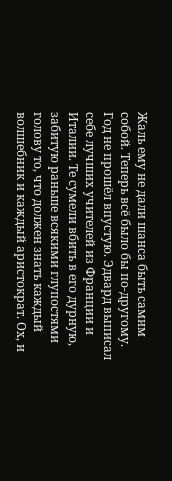Жаль ему не дали шанса быть самим собой. Теперь всё было бы по-другому.
Год не прошёл впустую. Эдвард выписал себе лучших учителей из Франции и Италии. Те сумели вбить в его дурную, забитую раньше всякими глупостями голову то, что должен знать каждый волшебник и каждый аристократ. Ох, и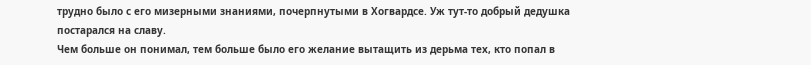трудно было с его мизерными знаниями, почерпнутыми в Хогвардсе. Уж тут-то добрый дедушка постарался на славу.
Чем больше он понимал, тем больше было его желание вытащить из дерьма тех, кто попал в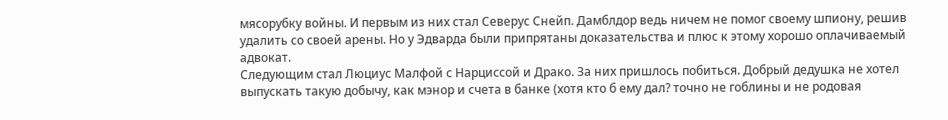мясорубку войны. И первым из них стал Северус Снейп. Дамблдор ведь ничем не помог своему шпиону, решив удалить со своей арены. Но у Эдварда были припрятаны доказательства и плюс к этому хорошо оплачиваемый адвокат.
Следующим стал Люциус Малфой с Нарциссой и Драко. За них пришлось побиться. Добрый дедушка не хотел выпускать такую добычу, как мэнор и счета в банке (хотя кто б ему дал? точно не гоблины и не родовая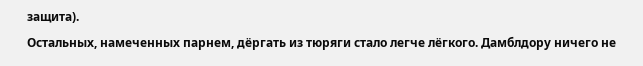защита).
Остальных, намеченных парнем, дёргать из тюряги стало легче лёгкого. Дамблдору ничего не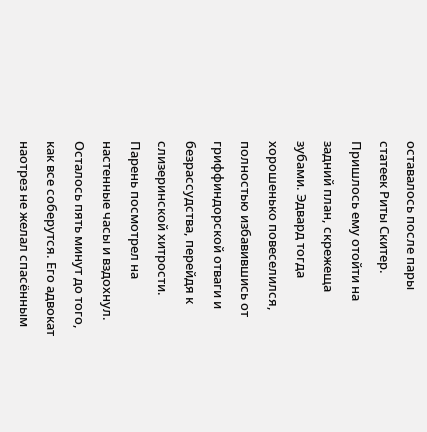оставалось после пары статеек Риты Скитер. Пришлось ему отойти на задний план, скрежеща зубами. Эдвард тогда хорошенько повеселился, полностью избавившись от гриффиндорской отваги и безрассудства, перейдя к слизеринской хитрости.
Парень посмотрел на настенные часы и вздохнул. Осталось пять минут до того, как все соберутся. Его адвокат наотрез не желал спасённым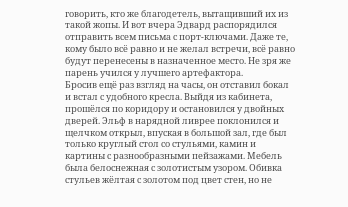говорить, кто же благодетель, вытащивший их из такой жопы. И вот вчера Эдвард распорядился отправить всем письма с порт-ключами. Даже те, кому было всё равно и не желал встречи, всё равно будут перенесены в назначенное место. Не зря же парень учился у лучшего артефактора.
Бросив ещё раз взгляд на часы, он отставил бокал и встал с удобного кресла. Выйдя из кабинета, прошёлся по коридору и остановился у двойных дверей. Эльф в нарядной ливрее поклонился и щелчком открыл, впуская в большой зал, где был только круглый стол со стульями, камин и картины с разнообразными пейзажами. Мебель была белоснежная с золотистым узором. Обивка стульев жёлтая с золотом под цвет стен, но не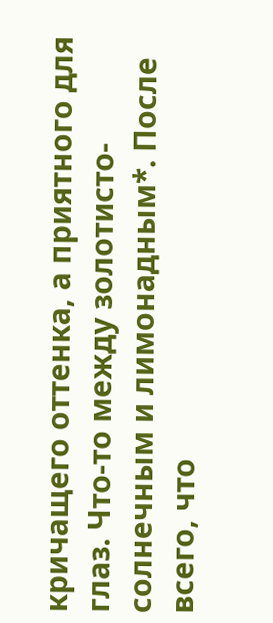кричащего оттенка, а приятного для глаз. Что-то между золотисто-солнечным и лимонадным*. После всего, что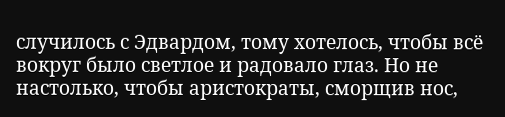случилось с Эдвардом, тому хотелось, чтобы всё вокруг было светлое и радовало глаз. Но не настолько, чтобы аристократы, сморщив нос,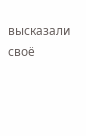высказали своё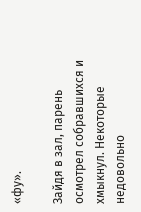«фу».

Зайдя в зал, парень осмотрел собравшихся и хмыкнул. Некоторые недовольно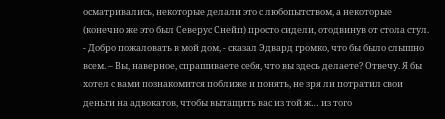осматривались, некоторые делали это с любопытством, а некоторые (конечно же это был Северус Снейп) просто сидели, отодвинув от стола стул.
- Добро пожаловать в мой дом, - сказал Эдвард громко, что бы было слышно всем. – Вы, наверное, спрашиваете себя, что вы здесь делаете? Отвечу. Я бы хотел с вами познакомится поближе и понять, не зря ли потратил свои деньги на адвокатов, чтобы вытащить вас из той ж… из того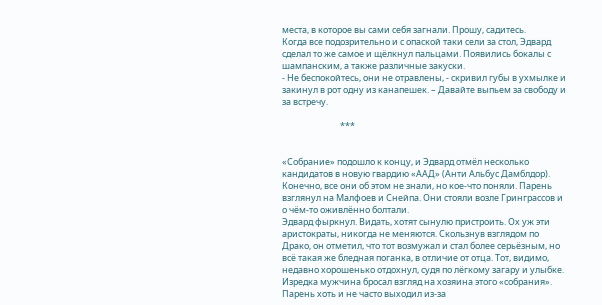места, в которое вы сами себя загнали. Прошу, садитесь.
Когда все подозрительно и с опаской таки сели за стол, Эдвард сделал то же самое и щёлкнул пальцами. Появились бокалы с шампанским, а также различные закуски.
- Не беспокойтесь, они не отравлены, - скривил губы в ухмылке и закинул в рот одну из канапешек. – Давайте выпьем за свободу и за встречу.

                             ***


«Собрание» подошло к концу, и Эдвард отмёл несколько кандидатов в новую гвардию «ААД» (Анти Альбус Дамблдор). Конечно, все они об этом не знали, но кое-что поняли. Парень взглянул на Малфоев и Снейпа. Они стояли возле Гринграссов и о чём-то оживлённо болтали.
Эдвард фыркнул. Видать, хотят сынулю пристроить. Ох уж эти аристократы, никогда не меняются. Скользнув взглядом по Драко, он отметил, что тот возмужал и стал более серьёзным, но всё такая же бледная поганка, в отличие от отца. Тот, видимо, недавно хорошенько отдохнул, судя по лёгкому загару и улыбке. Изредка мужчина бросал взгляд на хозяина этого «собрания».
Парень хоть и не часто выходил из-за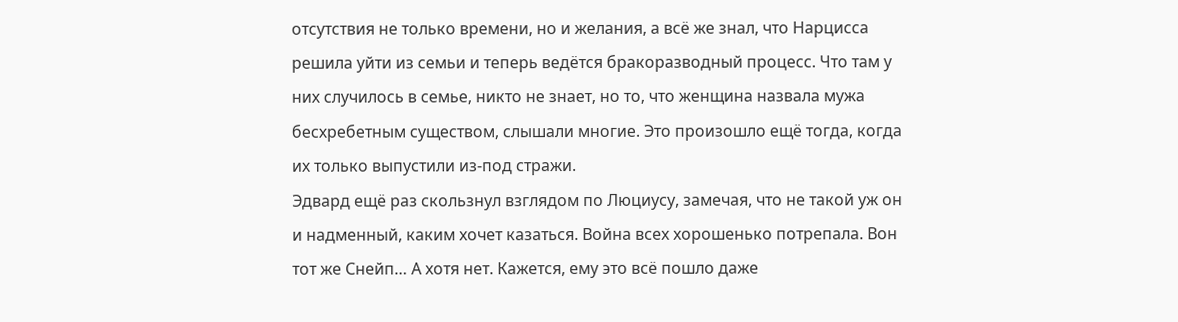отсутствия не только времени, но и желания, а всё же знал, что Нарцисса решила уйти из семьи и теперь ведётся бракоразводный процесс. Что там у них случилось в семье, никто не знает, но то, что женщина назвала мужа бесхребетным существом, слышали многие. Это произошло ещё тогда, когда их только выпустили из-под стражи.
Эдвард ещё раз скользнул взглядом по Люциусу, замечая, что не такой уж он и надменный, каким хочет казаться. Война всех хорошенько потрепала. Вон тот же Снейп… А хотя нет. Кажется, ему это всё пошло даже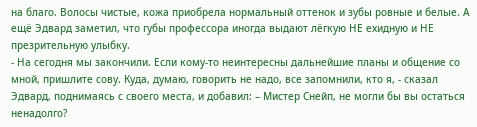на благо. Волосы чистые, кожа приобрела нормальный оттенок и зубы ровные и белые. А ещё Эдвард заметил, что губы профессора иногда выдают лёгкую НЕ ехидную и НЕ презрительную улыбку.
- На сегодня мы закончили. Если кому-то неинтересны дальнейшие планы и общение со мной, пришлите сову. Куда, думаю, говорить не надо, все запомнили, кто я, - сказал Эдвард, поднимаясь с своего места, и добавил: – Мистер Снейп, не могли бы вы остаться ненадолго?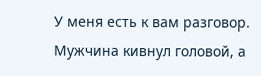У меня есть к вам разговор.
Мужчина кивнул головой, а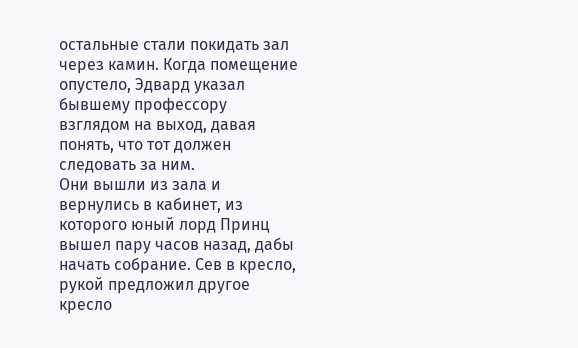остальные стали покидать зал через камин. Когда помещение опустело, Эдвард указал бывшему профессору взглядом на выход, давая понять, что тот должен следовать за ним.
Они вышли из зала и вернулись в кабинет, из которого юный лорд Принц вышел пару часов назад, дабы начать собрание. Сев в кресло, рукой предложил другое кресло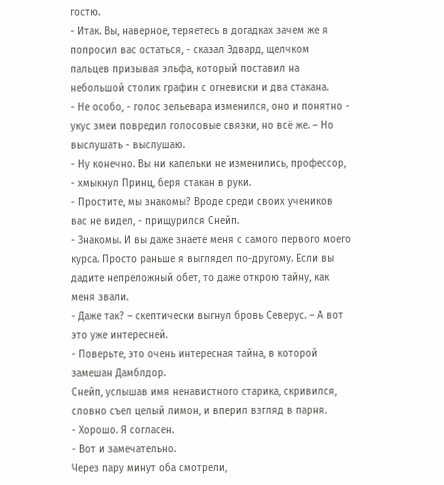гостю.
- Итак. Вы, наверное, теряетесь в догадках зачем же я попросил вас остаться, - сказал Эдвард, щелчком пальцев призывая эльфа, который поставил на небольшой столик графин с огневиски и два стакана.
- Не особо, - голос зельевара изменился, оно и понятно - укус змеи повредил голосовые связки, но всё же. – Но выслушать - выслушаю.
- Ну конечно. Вы ни капельки не изменились, профессор, - хмыкнул Принц, беря стакан в руки.
- Простите, мы знакомы? Вроде среди своих учеников вас не видел, - прищурился Снейп.
- Знакомы. И вы даже знаете меня с самого первого моего курса. Просто раньше я выглядел по-другому. Если вы дадите непреложный обет, то даже открою тайну, как меня звали.
- Даже так? – скептически выгнул бровь Северус. – А вот это уже интересней.
- Поверьте, это очень интересная тайна, в которой замешан Дамблдор.
Снейп, услышав имя ненавистного старика, скривился, словно съел целый лимон, и вперил взгляд в парня.
- Хорошо. Я согласен.
- Вот и замечательно.
Через пару минут оба смотрели,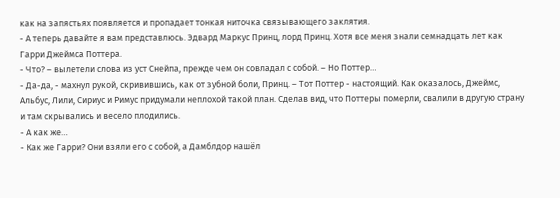как на запястьях появляется и пропадает тонкая ниточка связывающего заклятия.
- А теперь давайте я вам представлюсь. Эдвард Маркус Принц, лорд Принц. Хотя все меня знали семнадцать лет как Гарри Джеймса Поттера.
- Что? – вылетели слова из уст Снейпа, прежде чем он совладал с собой. – Но Поттер…
- Да-да, - махнул рукой, скривившись, как от зубной боли, Принц. – Тот Поттер - настоящий. Как оказалось, Джеймс, Альбус, Лили, Сириус и Римус придумали неплохой такой план. Сделав вид, что Поттеры померли, свалили в другую страну и там скрывались и весело плодились.
- А как же…
- Как же Гарри? Они взяли его с собой, а Дамблдор нашёл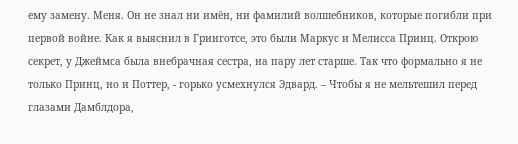ему замену. Меня. Он не знал ни имён, ни фамилий волшебников, которые погибли при первой войне. Как я выяснил в Гринготсе, это были Маркус и Мелисса Принц. Открою секрет, у Джеймса была внебрачная сестра, на пару лет старше. Так что формально я не только Принц, но и Поттер, - горько усмехнулся Эдвард. – Чтобы я не мельтешил перед глазами Дамблдора,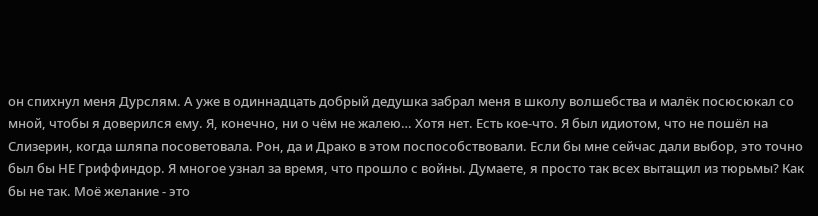он спихнул меня Дурслям. А уже в одиннадцать добрый дедушка забрал меня в школу волшебства и малёк посюсюкал со мной, чтобы я доверился ему. Я, конечно, ни о чём не жалею… Хотя нет. Есть кое-что. Я был идиотом, что не пошёл на Слизерин, когда шляпа посоветовала. Рон, да и Драко в этом поспособствовали. Если бы мне сейчас дали выбор, это точно был бы НЕ Гриффиндор. Я многое узнал за время, что прошло с войны. Думаете, я просто так всех вытащил из тюрьмы? Как бы не так. Моё желание - это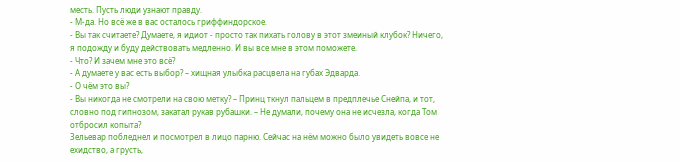месть. Пусть люди узнают правду.
- М-да. Но всё же в вас осталось гриффиндорское.
- Вы так считаете? Думаете, я идиот - просто так пихать голову в этот змеиный клубок? Ничего, я подожду и буду действовать медленно. И вы все мне в этом поможете.
- Что? И зачем мне это всё?
- А думаете у вас есть выбор? – хищная улыбка расцвела на губах Эдварда.
- О чём это вы?
- Вы никогда не смотрели на свою метку? – Принц ткнул пальцем в предплечье Снейпа, и тот, словно под гипнозом, закатал рукав рубашки. – Не думали, почему она не исчезла, когда Том отбросил копыта?
Зельевар побледнел и посмотрел в лицо парню. Сейчас на нём можно было увидеть вовсе не ехидство, а грусть,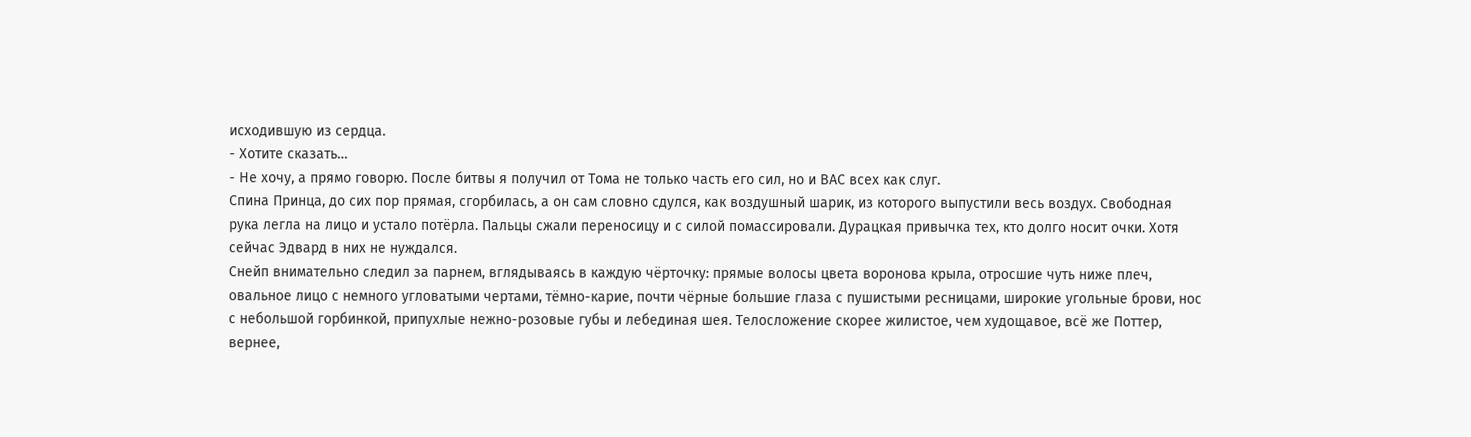исходившую из сердца.
- Хотите сказать…
- Не хочу, а прямо говорю. После битвы я получил от Тома не только часть его сил, но и ВАС всех как слуг.
Спина Принца, до сих пор прямая, сгорбилась, а он сам словно сдулся, как воздушный шарик, из которого выпустили весь воздух. Свободная рука легла на лицо и устало потёрла. Пальцы сжали переносицу и с силой помассировали. Дурацкая привычка тех, кто долго носит очки. Хотя сейчас Эдвард в них не нуждался.
Снейп внимательно следил за парнем, вглядываясь в каждую чёрточку: прямые волосы цвета воронова крыла, отросшие чуть ниже плеч, овальное лицо с немного угловатыми чертами, тёмно-карие, почти чёрные большие глаза с пушистыми ресницами, широкие угольные брови, нос с небольшой горбинкой, припухлые нежно-розовые губы и лебединая шея. Телосложение скорее жилистое, чем худощавое, всё же Поттер, вернее,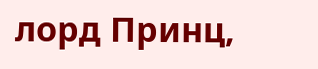лорд Принц,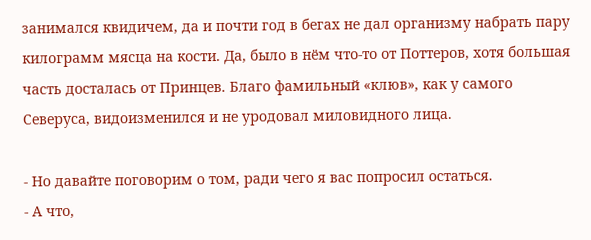занимался квидичем, да и почти год в бегах не дал организму набрать пару килограмм мясца на кости. Да, было в нём что-то от Поттеров, хотя большая часть досталась от Принцев. Благо фамильный «клюв», как у самого Северуса, видоизменился и не уродовал миловидного лица.

- Но давайте поговорим о том, ради чего я вас попросил остаться.
- А что,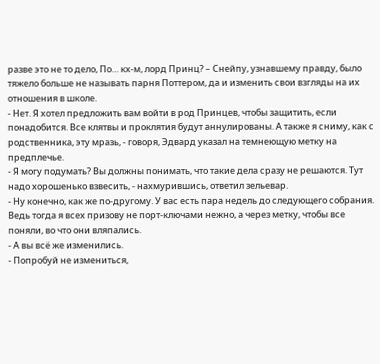разве это не то дело, По… кх-м, лорд Принц? – Снейпу, узнавшему правду, было тяжело больше не называть парня Поттером, да и изменить свои взгляды на их отношения в школе.
- Нет. Я хотел предложить вам войти в род Принцев, чтобы защитить, если понадобится. Все клятвы и проклятия будут аннулированы. А также я сниму, как с родственника, эту мразь, - говоря, Эдвард указал на темнеющую метку на предплечье.
- Я могу подумать? Вы должны понимать, что такие дела сразу не решаются. Тут надо хорошенько взвесить, - нахмурившись, ответил зельевар.
- Ну конечно, как же по-другому. У вас есть пара недель до следующего собрания. Ведь тогда я всех призову не порт-ключами нежно, а через метку, чтобы все поняли, во что они вляпались.
- А вы всё же изменились.
- Попробуй не измениться,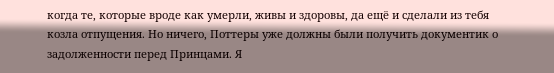когда те, которые вроде как умерли, живы и здоровы, да ещё и сделали из тебя козла отпущения. Но ничего, Поттеры уже должны были получить документик о задолженности перед Принцами. Я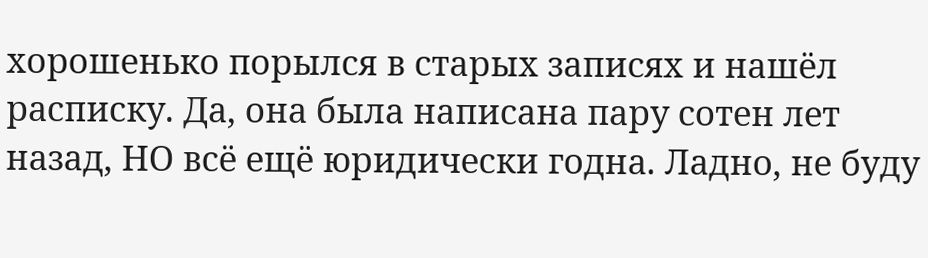хорошенько порылся в старых записях и нашёл расписку. Да, она была написана пару сотен лет назад, НО всё ещё юридически годна. Ладно, не буду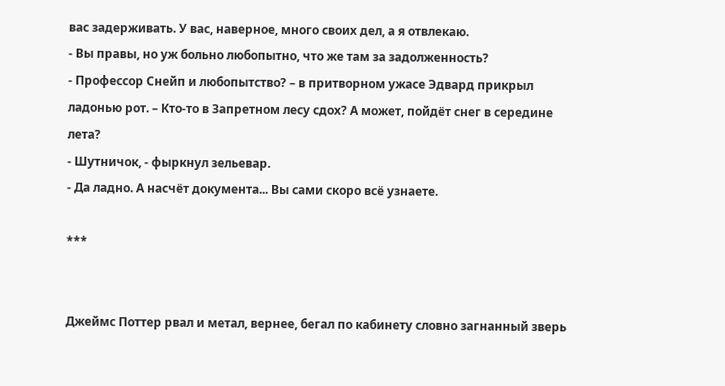вас задерживать. У вас, наверное, много своих дел, а я отвлекаю.
- Вы правы, но уж больно любопытно, что же там за задолженность?
- Профессор Снейп и любопытство? – в притворном ужасе Эдвард прикрыл ладонью рот. – Кто-то в Запретном лесу сдох? А может, пойдёт снег в середине лета?
- Шутничок, - фыркнул зельевар.
- Да ладно. А насчёт документа... Вы сами скоро всё узнаете.

***


Джеймс Поттер рвал и метал, вернее, бегал по кабинету словно загнанный зверь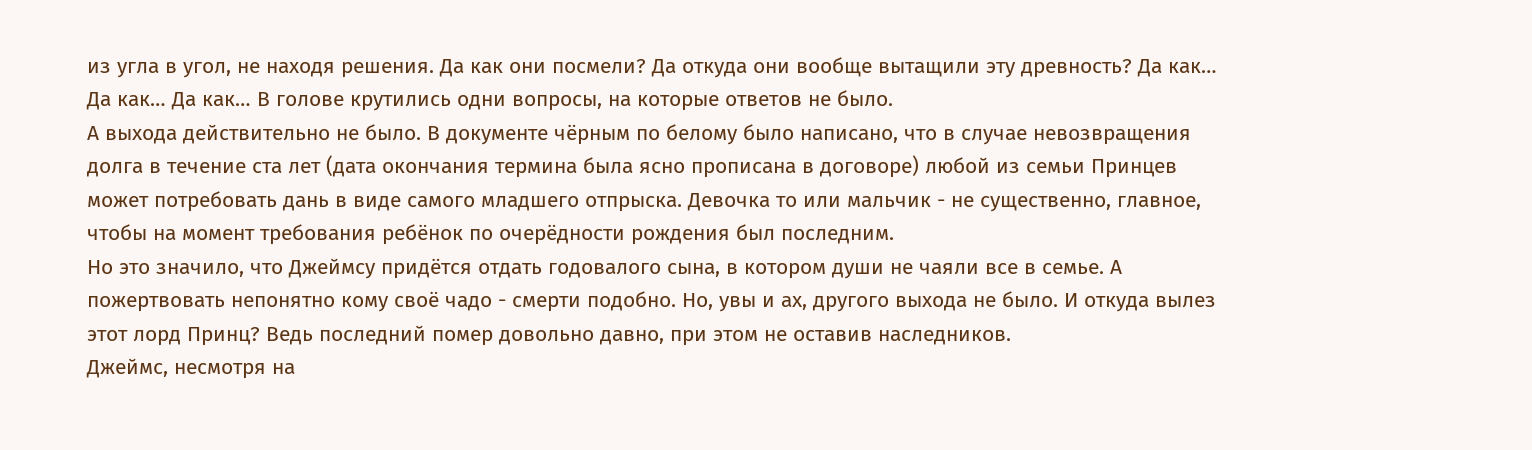из угла в угол, не находя решения. Да как они посмели? Да откуда они вообще вытащили эту древность? Да как… Да как… Да как… В голове крутились одни вопросы, на которые ответов не было.
А выхода действительно не было. В документе чёрным по белому было написано, что в случае невозвращения долга в течение ста лет (дата окончания термина была ясно прописана в договоре) любой из семьи Принцев может потребовать дань в виде самого младшего отпрыска. Девочка то или мальчик - не существенно, главное, чтобы на момент требования ребёнок по очерёдности рождения был последним.
Но это значило, что Джеймсу придётся отдать годовалого сына, в котором души не чаяли все в семье. А пожертвовать непонятно кому своё чадо - смерти подобно. Но, увы и ах, другого выхода не было. И откуда вылез этот лорд Принц? Ведь последний помер довольно давно, при этом не оставив наследников.
Джеймс, несмотря на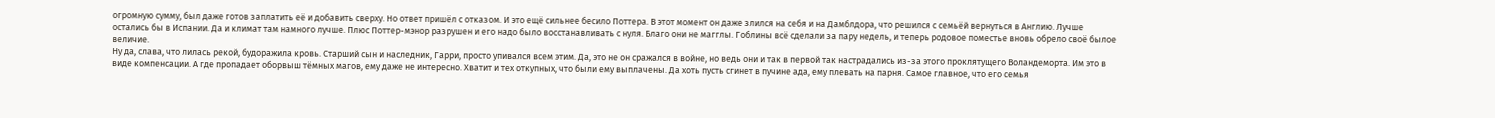огромную сумму, был даже готов заплатить её и добавить сверху. Но ответ пришёл с отказом. И это ещё сильнее бесило Поттера. В этот момент он даже злился на себя и на Дамблдора, что решился с семьёй вернуться в Англию. Лучше остались бы в Испании. Да и климат там намного лучше. Плюс Поттер-мэнор разрушен и его надо было восстанавливать с нуля. Благо они не магглы. Гоблины всё сделали за пару недель, и теперь родовое поместье вновь обрело своё былое величие.
Ну да, слава, что лилась рекой, будоражила кровь. Старший сын и наследник, Гарри, просто упивался всем этим. Да, это не он сражался в войне, но ведь они и так в первой так настрадались из-за этого проклятущего Воландеморта. Им это в виде компенсации. А где пропадает оборвыш тёмных магов, ему даже не интересно. Хватит и тех откупных, что были ему выплачены. Да хоть пусть сгинет в пучине ада, ему плевать на парня. Самое главное, что его семья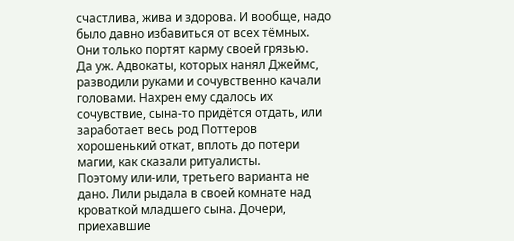счастлива, жива и здорова. И вообще, надо было давно избавиться от всех тёмных. Они только портят карму своей грязью.
Да уж. Адвокаты, которых нанял Джеймс, разводили руками и сочувственно качали головами. Нахрен ему сдалось их сочувствие, сына-то придётся отдать, или заработает весь род Поттеров хорошенький откат, вплоть до потери магии, как сказали ритуалисты.
Поэтому или-или, третьего варианта не дано. Лили рыдала в своей комнате над кроваткой младшего сына. Дочери, приехавшие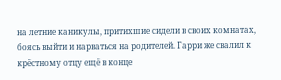на летние каникулы, притихшие сидели в своих комнатах, боясь выйти и нарваться на родителей. Гарри же свалил к крёстному отцу ещё в конце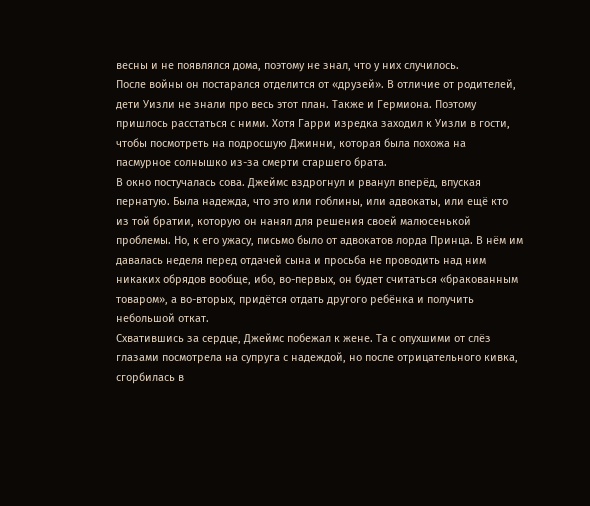весны и не появлялся дома, поэтому не знал, что у них случилось.
После войны он постарался отделится от «друзей». В отличие от родителей, дети Уизли не знали про весь этот план. Также и Гермиона. Поэтому пришлось расстаться с ними. Хотя Гарри изредка заходил к Уизли в гости, чтобы посмотреть на подросшую Джинни, которая была похожа на пасмурное солнышко из-за смерти старшего брата.
В окно постучалась сова. Джеймс вздрогнул и рванул вперёд, впуская пернатую. Была надежда, что это или гоблины, или адвокаты, или ещё кто из той братии, которую он нанял для решения своей малюсенькой проблемы. Но, к его ужасу, письмо было от адвокатов лорда Принца. В нём им давалась неделя перед отдачей сына и просьба не проводить над ним никаких обрядов вообще, ибо, во-первых, он будет считаться «бракованным товаром», а во-вторых, придётся отдать другого ребёнка и получить небольшой откат.
Схватившись за сердце, Джеймс побежал к жене. Та с опухшими от слёз глазами посмотрела на супруга с надеждой, но после отрицательного кивка, сгорбилась в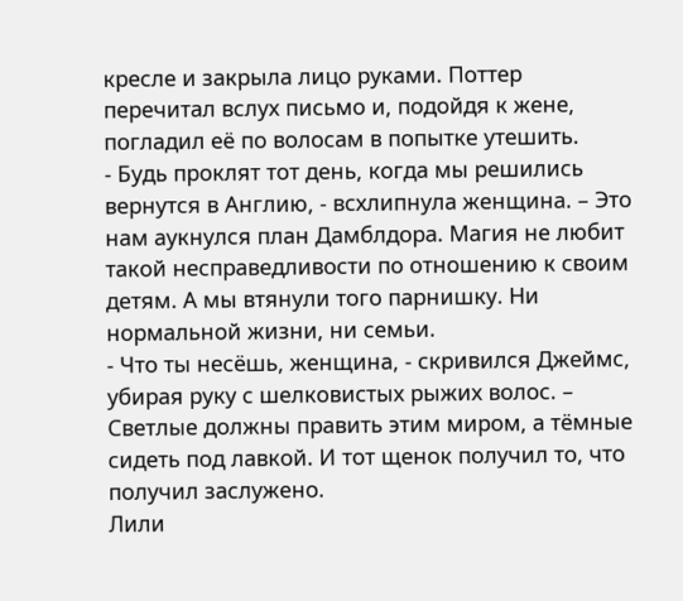кресле и закрыла лицо руками. Поттер перечитал вслух письмо и, подойдя к жене, погладил её по волосам в попытке утешить.
- Будь проклят тот день, когда мы решились вернутся в Англию, - всхлипнула женщина. – Это нам аукнулся план Дамблдора. Магия не любит такой несправедливости по отношению к своим детям. А мы втянули того парнишку. Ни нормальной жизни, ни семьи.
- Что ты несёшь, женщина, - скривился Джеймс, убирая руку с шелковистых рыжих волос. – Светлые должны править этим миром, а тёмные сидеть под лавкой. И тот щенок получил то, что получил заслужено.
Лили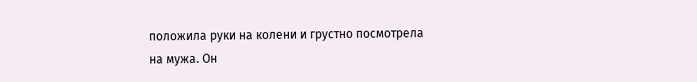положила руки на колени и грустно посмотрела на мужа. Он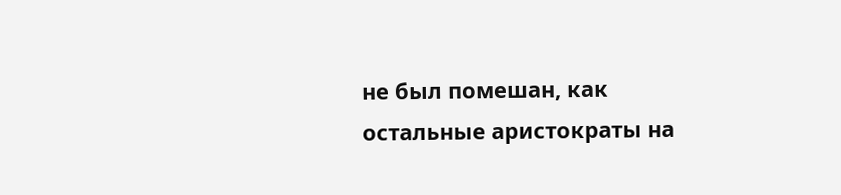не был помешан, как остальные аристократы на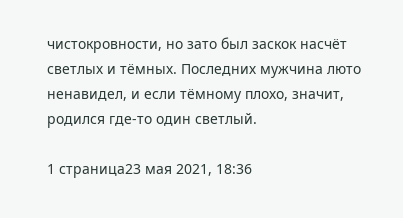чистокровности, но зато был заскок насчёт светлых и тёмных. Последних мужчина люто ненавидел, и если тёмному плохо, значит, родился где-то один светлый.

1 страница23 мая 2021, 18:36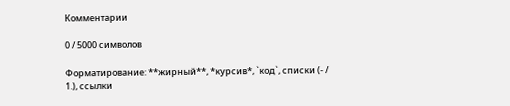Комментарии

0 / 5000 символов

Форматирование: **жирный**, *курсив*, `код`, списки (- / 1.), ссылки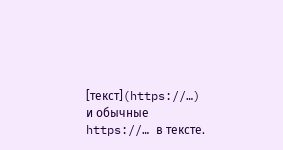[текст](https://…) и обычные https://… в тексте.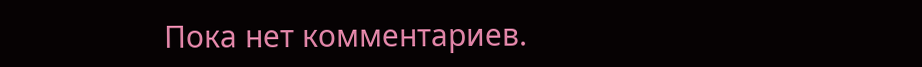Пока нет комментариев.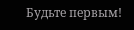Будьте первым!